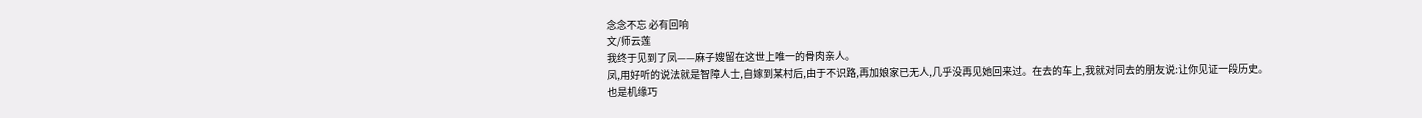念念不忘 必有回响
文/师云莲
我终于见到了凤——麻子嫂留在这世上唯一的骨肉亲人。
凤,用好听的说法就是智障人士,自嫁到某村后,由于不识路,再加娘家已无人,几乎没再见她回来过。在去的车上,我就对同去的朋友说:让你见证一段历史。
也是机缘巧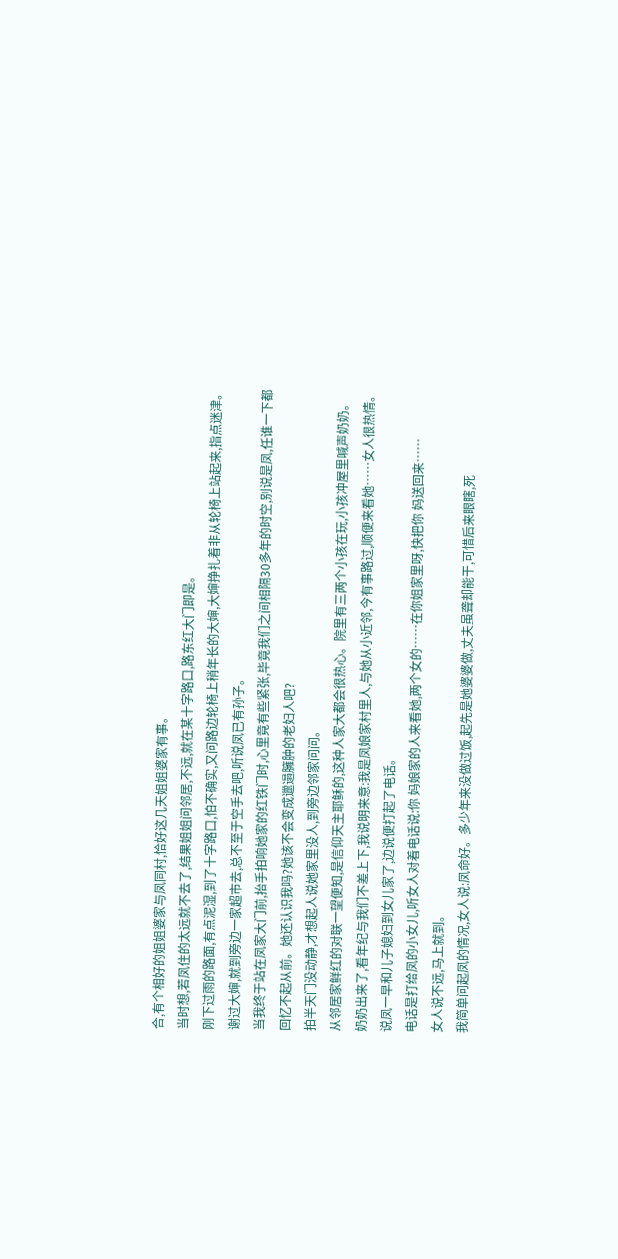合,有个相好的姐姐婆家与凤同村,恰好这几天姐姐婆家有事。
当时想,若凤住的太远就不去了,结果姐姐问邻居,不远,就在某十字路口,路东红大门即是。
刚下过雨的路面,有点泥湿,到了十字路口,怕不确实,又问路边轮椅上稍年长的大婶,大婶挣扎着非从轮椅上站起来,指点迷津。谢过大婶,就到旁边一家超市去,总不至于空手去吧,听说凤已有孙子。
当我终于站在凤家大门前,抬手拍响她家的红铁门时,心里竟有些紧张,毕竟我们之间相隔30多年的时空,别说是凤,任谁一下都回忆不起从前。她还认识我吗?她该不会变成邋遢臃肿的老妇人吧?
拍半天门没动静,才想起人说她家里没人,到旁边邻家问问。
从邻居家鲜红的对联一望便知,是信仰天主耶稣的,这种人家大都会很热心。院里有三两个小孩在玩,小孩冲屋里喊声奶奶。
奶奶出来了,看年纪与我们不差上下,我说明来意:我是凤娘家村里人,与她从小近邻,今有事路过,顺便来看她……女人很热情。说凤一早和儿子媳妇到女儿家了,边说便打起了电话。
电话是打给凤的小女儿,听女人对着电话说:你 妈娘家的人来看她,两个女的……在你姐家里呀,快把你 妈送回来……
女人说不远,马上就到。
我简单问起凤的情况,女人说:凤命好。多少年来没做过饭,起先是她婆婆做,丈夫虽聋却能干,可惜后来眼瞎,死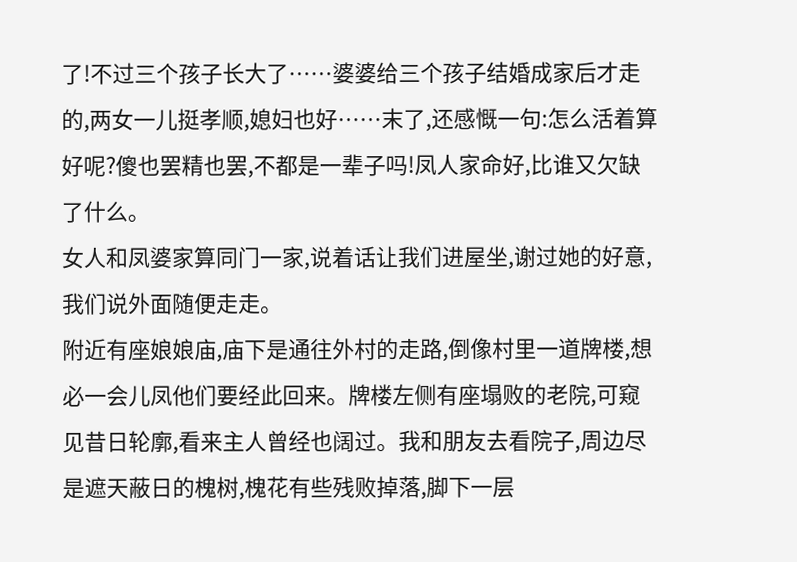了!不过三个孩子长大了……婆婆给三个孩子结婚成家后才走的,两女一儿挺孝顺,媳妇也好……末了,还感慨一句:怎么活着算好呢?傻也罢精也罢,不都是一辈子吗!凤人家命好,比谁又欠缺了什么。
女人和凤婆家算同门一家,说着话让我们进屋坐,谢过她的好意,我们说外面随便走走。
附近有座娘娘庙,庙下是通往外村的走路,倒像村里一道牌楼,想必一会儿凤他们要经此回来。牌楼左侧有座塌败的老院,可窥见昔日轮廓,看来主人曾经也阔过。我和朋友去看院子,周边尽是遮天蔽日的槐树,槐花有些残败掉落,脚下一层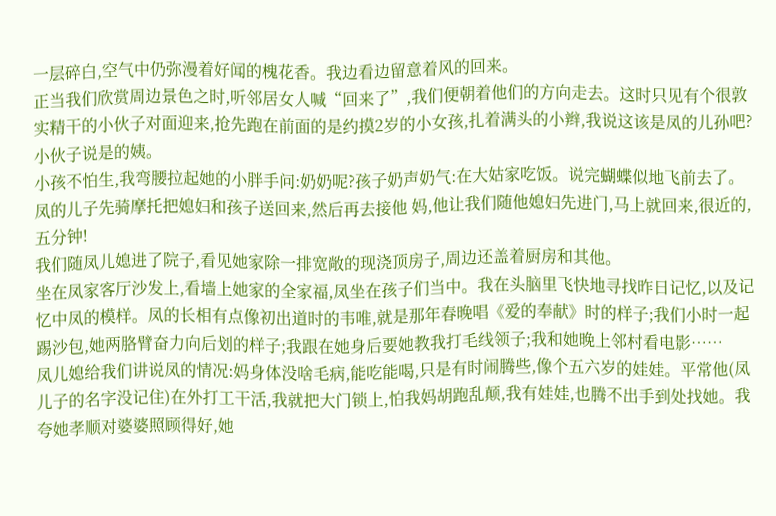一层碎白,空气中仍弥漫着好闻的槐花香。我边看边留意着风的回来。
正当我们欣赏周边景色之时,听邻居女人喊“回来了”,我们便朝着他们的方向走去。这时只见有个很敦实精干的小伙子对面迎来,抢先跑在前面的是约摸2岁的小女孩,扎着满头的小辫,我说这该是凤的儿孙吧?小伙子说是的姨。
小孩不怕生,我弯腰拉起她的小胖手问:奶奶呢?孩子奶声奶气:在大姑家吃饭。说完蝴蝶似地飞前去了。
凤的儿子先骑摩托把媳妇和孩子送回来,然后再去接他 妈,他让我们随他媳妇先进门,马上就回来,很近的,五分钟!
我们随凤儿媳进了院子,看见她家除一排宽敞的现浇顶房子,周边还盖着厨房和其他。
坐在凤家客厅沙发上,看墙上她家的全家福,凤坐在孩子们当中。我在头脑里飞快地寻找昨日记忆,以及记忆中凤的模样。凤的长相有点像初出道时的韦唯,就是那年春晚唱《爱的奉献》时的样子;我们小时一起踢沙包,她两胳臂奋力向后划的样子;我跟在她身后要她教我打毛线领子;我和她晚上邻村看电影……
凤儿媳给我们讲说凤的情况:妈身体没啥毛病,能吃能喝,只是有时闹腾些,像个五六岁的娃娃。平常他(凤儿子的名字没记住)在外打工干活,我就把大门锁上,怕我妈胡跑乱颠,我有娃娃,也腾不出手到处找她。我夸她孝顺对婆婆照顾得好,她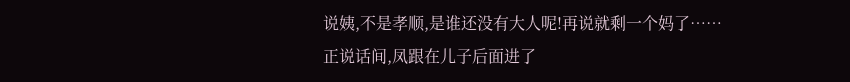说姨,不是孝顺,是谁还没有大人呢!再说就剩一个妈了……
正说话间,凤跟在儿子后面进了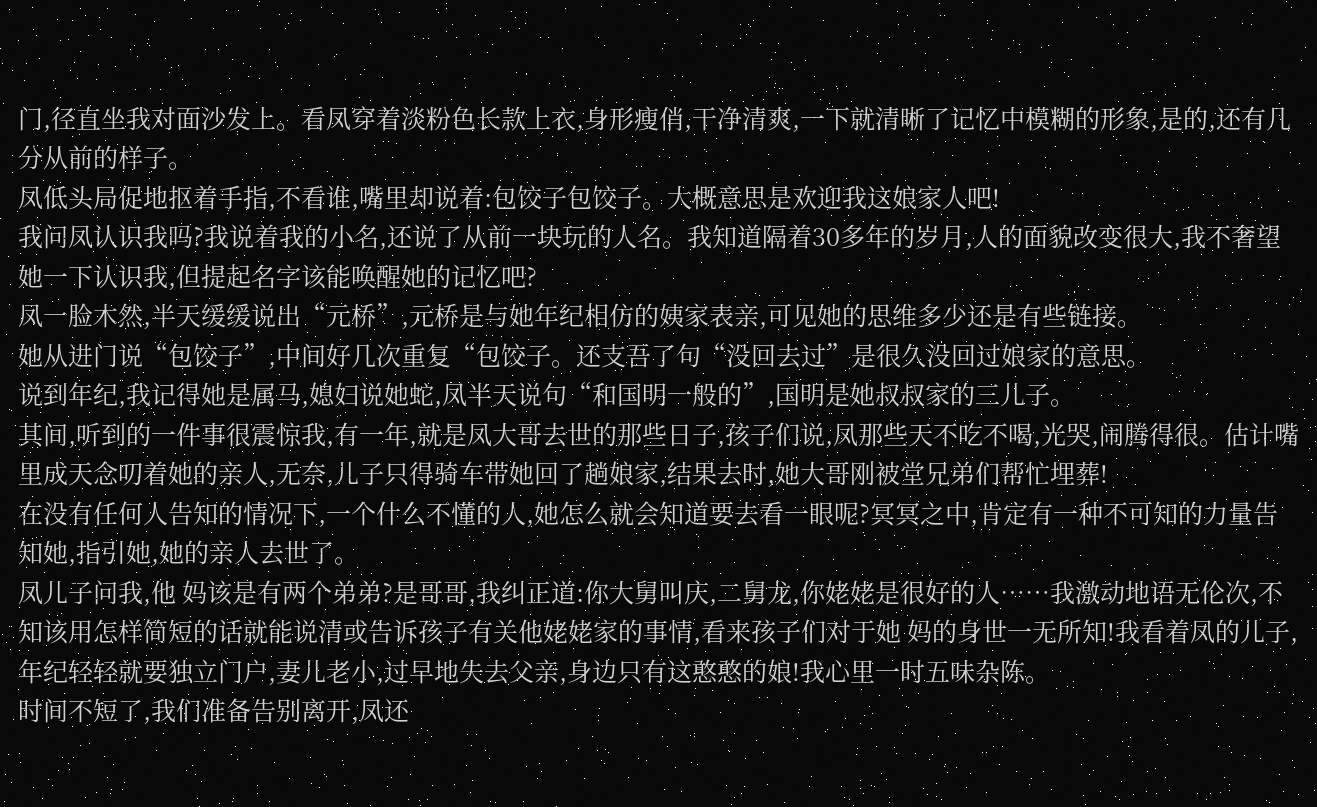门,径直坐我对面沙发上。看凤穿着淡粉色长款上衣,身形瘦俏,干净清爽,一下就清晰了记忆中模糊的形象,是的,还有几分从前的样子。
凤低头局促地抠着手指,不看谁,嘴里却说着:包饺子包饺子。大概意思是欢迎我这娘家人吧!
我问凤认识我吗?我说着我的小名,还说了从前一块玩的人名。我知道隔着30多年的岁月,人的面貌改变很大,我不奢望她一下认识我,但提起名字该能唤醒她的记忆吧?
凤一脸木然,半天缓缓说出“元桥”,元桥是与她年纪相仿的姨家表亲,可见她的思维多少还是有些链接。
她从进门说“包饺子”,中间好几次重复“包饺子。还支吾了句“没回去过”是很久没回过娘家的意思。
说到年纪,我记得她是属马,媳妇说她蛇,凤半天说句“和国明一般的”,国明是她叔叔家的三儿子。
其间,听到的一件事很震惊我,有一年,就是凤大哥去世的那些日子,孩子们说,凤那些天不吃不喝,光哭,闹腾得很。估计嘴里成天念叨着她的亲人,无奈,儿子只得骑车带她回了趟娘家,结果去时,她大哥刚被堂兄弟们帮忙埋葬!
在没有任何人告知的情况下,一个什么不懂的人,她怎么就会知道要去看一眼呢?冥冥之中,肯定有一种不可知的力量告知她,指引她,她的亲人去世了。
凤儿子问我,他 妈该是有两个弟弟?是哥哥,我纠正道:你大舅叫庆,二舅龙,你姥姥是很好的人……我激动地语无伦次,不知该用怎样简短的话就能说清或告诉孩子有关他姥姥家的事情,看来孩子们对于她 妈的身世一无所知!我看着凤的儿子,年纪轻轻就要独立门户,妻儿老小,过早地失去父亲,身边只有这憨憨的娘!我心里一时五味杂陈。
时间不短了,我们准备告别离开,凤还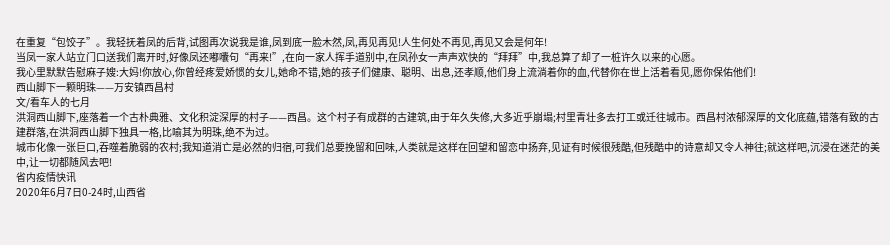在重复“包饺子”。我轻抚着凤的后背,试图再次说我是谁,凤到底一脸木然,凤,再见再见!人生何处不再见,再见又会是何年!
当凤一家人站立门口送我们离开时,好像凤还嘟囔句“再来!”,在向一家人挥手道别中,在凤孙女一声声欢快的“拜拜”中,我总算了却了一桩许久以来的心愿。
我心里默默告慰麻子嫂:大妈!你放心,你曾经疼爱娇惯的女儿,她命不错,她的孩子们健康、聪明、出息,还孝顺,他们身上流淌着你的血,代替你在世上活着看见,愿你保佑他们!
西山脚下一颗明珠——万安镇西昌村
文/看车人的七月
洪洞西山脚下,座落着一个古朴典雅、文化积淀深厚的村子——西昌。这个村子有成群的古建筑,由于年久失修,大多近乎崩塌;村里青壮多去打工或迁往城市。西昌村浓郁深厚的文化底蕴,错落有致的古建群落,在洪洞西山脚下独具一格,比喻其为明珠,绝不为过。
城市化像一张巨口,吞噬着脆弱的农村;我知道消亡是必然的归宿,可我们总要挽留和回味,人类就是这样在回望和留恋中扬弃,见证有时候很残酷,但残酷中的诗意却又令人神往;就这样吧,沉浸在迷茫的美中,让一切都随风去吧!
省内疫情快讯
2020年6月7日0-24时,山西省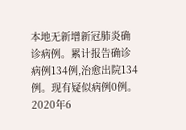本地无新增新冠肺炎确诊病例。累计报告确诊病例134例,治愈出院134例。现有疑似病例0例。
2020年6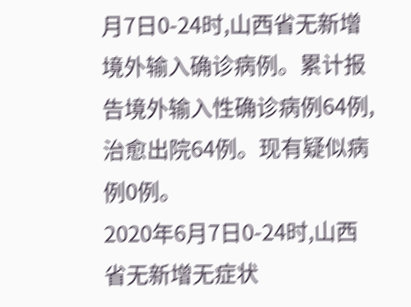月7日0-24时,山西省无新增境外输入确诊病例。累计报告境外输入性确诊病例64例,治愈出院64例。现有疑似病例0例。
2020年6月7日0-24时,山西省无新增无症状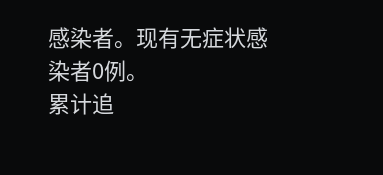感染者。现有无症状感染者0例。
累计追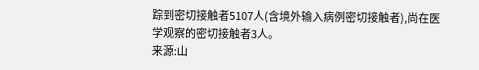踪到密切接触者5107人(含境外输入病例密切接触者),尚在医学观察的密切接触者3人。
来源:山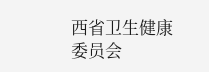西省卫生健康委员会